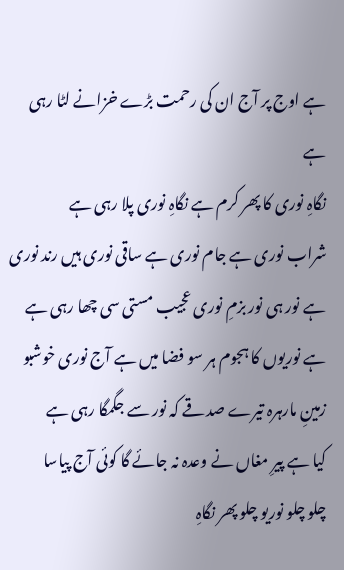ہے اوج پر آج ان کی رحمت بڑے خزانے لٹا رہی ہے
نگاہِ نوری کا پھر کرم ہے نگاہِ نوری پلا رہی ہے
شراب نوری ہے جام نوری ہے ساقی نوری ہیں رند نوری
ہے نور ہی نور بزمِ نوری عجیب مستی سی چھا رہی ہے
ہے نوریوں کا ہجوم ہر سو فضا میں ہے آج نوری خوشبو
زمینِ مارہرہ تیرے صدقے کہ نور سے جگمگا رہی ہے
کیا ہے پیرِ مغاں نے وعدہ نہ جائے گا کوئی آج پیاسا
چلو چلو نوریو چلو پھر نگاہِ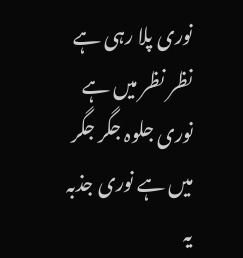نوری پلا رہی ہے
نظر نظر میں ہے نوری جلوہ جگر جگر میں ہے نوری جذبہ
یہ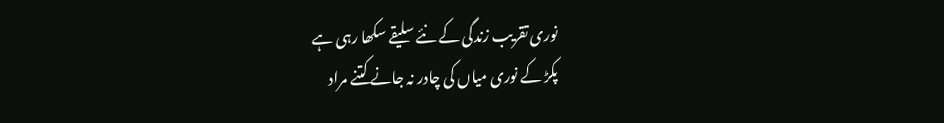نوری تقریب زندگی کے نئے سلیقے سکھا رہی ہے
پکڑ کے نوری میاں کی چادر نہ جانے کتنے مراد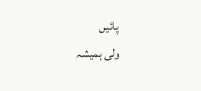پائیں
ولی ہمیشہ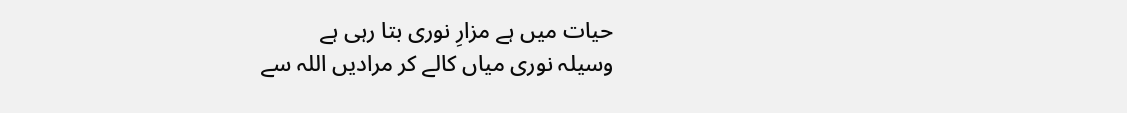حیات میں ہے مزارِ نوری بتا رہی ہے
وسیلہ نوری میاں کالے کر مرادیں اللہ سے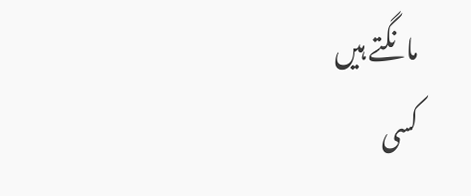مانگتے ہیں
کسی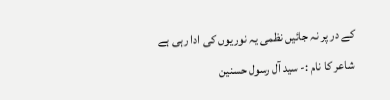کے در پر نہ جائیں نظمی یہ نوریوں کی ادا رہی ہے
شاعر کا نام :- سید آل رسول حسنین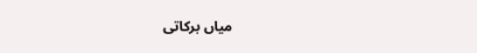میاں برکاتی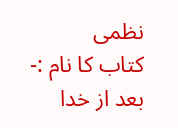نظمی
کتاب کا نام :- بعد از خدا